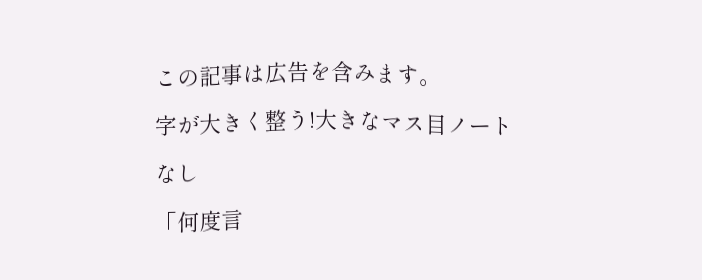この記事は広告を含みます。

字が大きく整う!大きなマス目ノート

なし

「何度言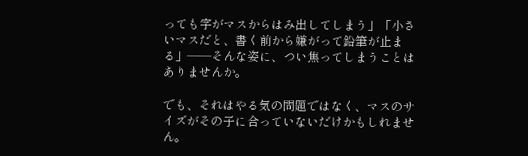っても字がマスからはみ出してしまう」「小さいマスだと、書く前から嫌がって鉛筆が止まる」——そんな姿に、つい焦ってしまうことはありませんか。

でも、それはやる気の問題ではなく、マスのサイズがその子に合っていないだけかもしれません。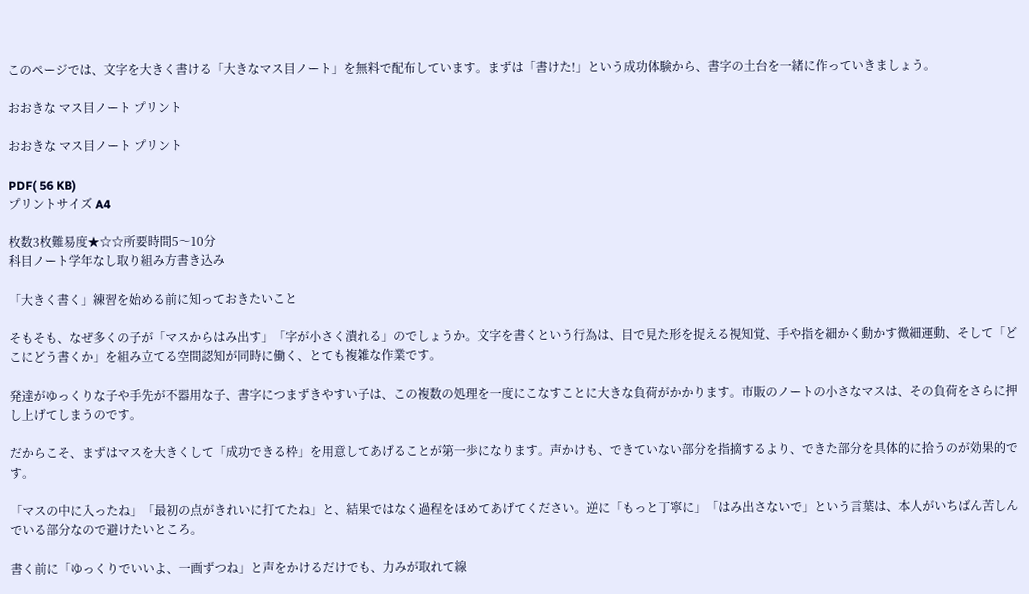このページでは、文字を大きく書ける「大きなマス目ノート」を無料で配布しています。まずは「書けた!」という成功体験から、書字の土台を一緒に作っていきましょう。

おおきな マス目ノート プリント

おおきな マス目ノート プリント

PDF( 56 KB)
プリントサイズ A4

枚数3枚難易度★☆☆所要時間5〜10分
科目ノート学年なし取り組み方書き込み

「大きく書く」練習を始める前に知っておきたいこと

そもそも、なぜ多くの子が「マスからはみ出す」「字が小さく潰れる」のでしょうか。文字を書くという行為は、目で見た形を捉える視知覚、手や指を細かく動かす微細運動、そして「どこにどう書くか」を組み立てる空間認知が同時に働く、とても複雑な作業です。

発達がゆっくりな子や手先が不器用な子、書字につまずきやすい子は、この複数の処理を一度にこなすことに大きな負荷がかかります。市販のノートの小さなマスは、その負荷をさらに押し上げてしまうのです。

だからこそ、まずはマスを大きくして「成功できる枠」を用意してあげることが第一歩になります。声かけも、できていない部分を指摘するより、できた部分を具体的に拾うのが効果的です。

「マスの中に入ったね」「最初の点がきれいに打てたね」と、結果ではなく過程をほめてあげてください。逆に「もっと丁寧に」「はみ出さないで」という言葉は、本人がいちばん苦しんでいる部分なので避けたいところ。

書く前に「ゆっくりでいいよ、一画ずつね」と声をかけるだけでも、力みが取れて線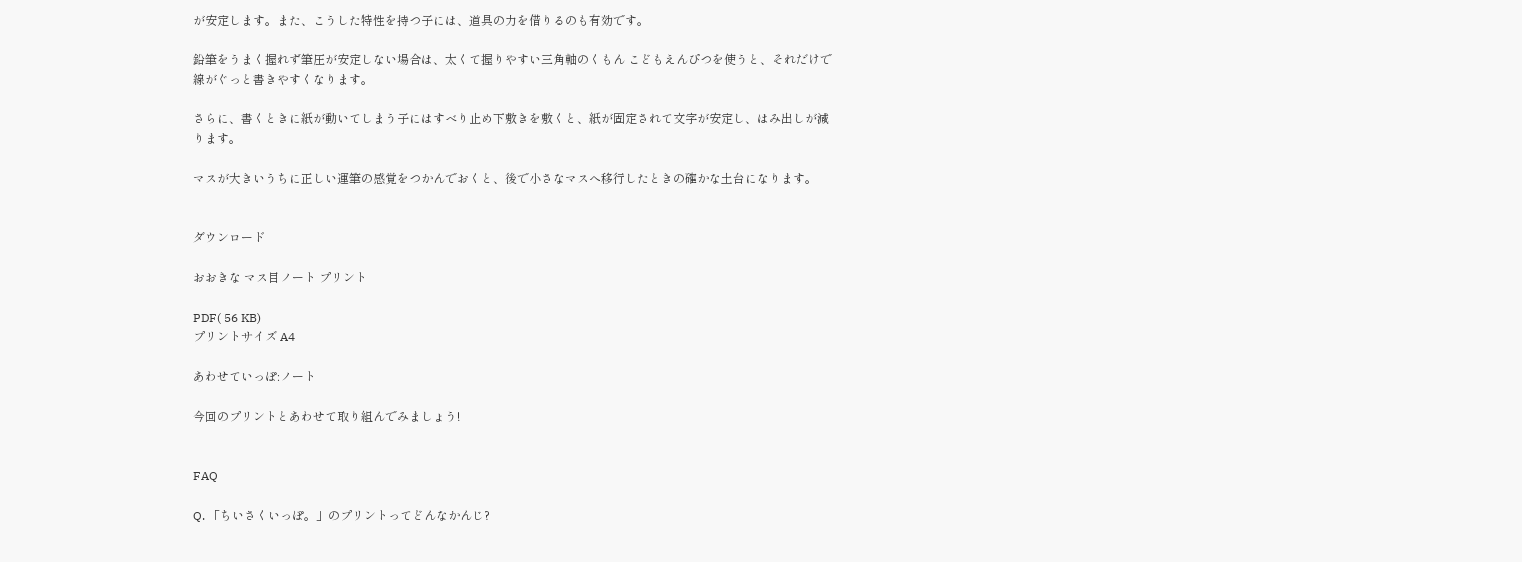が安定します。また、こうした特性を持つ子には、道具の力を借りるのも有効です。

鉛筆をうまく握れず筆圧が安定しない場合は、太くて握りやすい三角軸のくもん こどもえんぴつを使うと、それだけで線がぐっと書きやすくなります。

さらに、書くときに紙が動いてしまう子にはすべり止め下敷きを敷くと、紙が固定されて文字が安定し、はみ出しが減ります。

マスが大きいうちに正しい運筆の感覚をつかんでおくと、後で小さなマスへ移行したときの確かな土台になります。


ダウンロード

おおきな マス目ノート プリント

PDF( 56 KB)
プリントサイズ A4

あわせていっぽ:ノート

今回のプリントとあわせて取り組んでみましょう!


FAQ

Q. 「ちいさくいっぽ。」のプリントってどんなかんじ?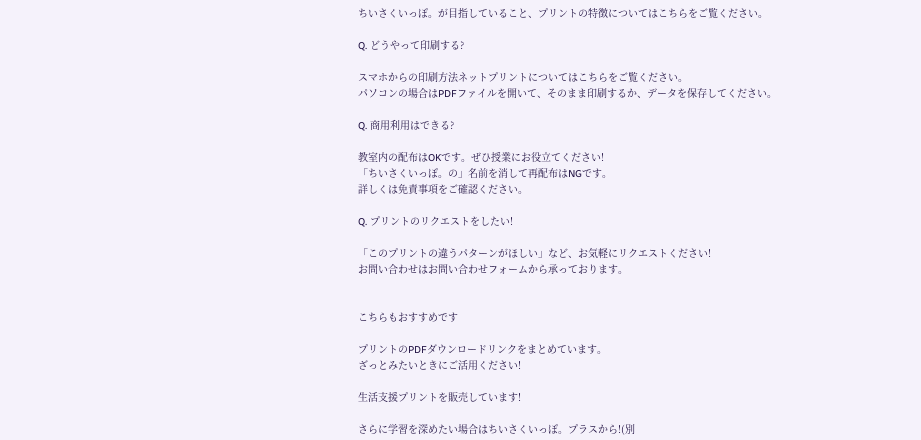ちいさくいっぽ。が目指していること、プリントの特徴についてはこちらをご覧ください。

Q. どうやって印刷する?

スマホからの印刷方法ネットプリントについてはこちらをご覧ください。
パソコンの場合はPDFファイルを開いて、そのまま印刷するか、データを保存してください。

Q. 商用利用はできる?

教室内の配布はOKです。ぜひ授業にお役立てください!
「ちいさくいっぽ。の」名前を消して再配布はNGです。
詳しくは免責事項をご確認ください。

Q. プリントのリクエストをしたい!

「このプリントの違うパターンがほしい」など、お気軽にリクエストください!
お問い合わせはお問い合わせフォームから承っております。


こちらもおすすめです

プリントのPDFダウンロードリンクをまとめています。
ざっとみたいときにご活用ください!

生活支援プリントを販売しています!

さらに学習を深めたい場合はちいさくいっぽ。プラスから!(別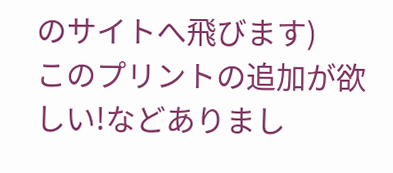のサイトへ飛びます)
このプリントの追加が欲しい!などありまし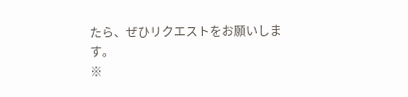たら、ぜひリクエストをお願いします。
※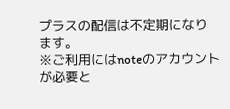プラスの配信は不定期になります。
※ご利用にはnoteのアカウントが必要と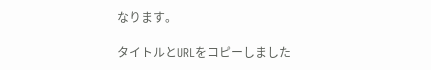なります。

タイトルとURLをコピーしました